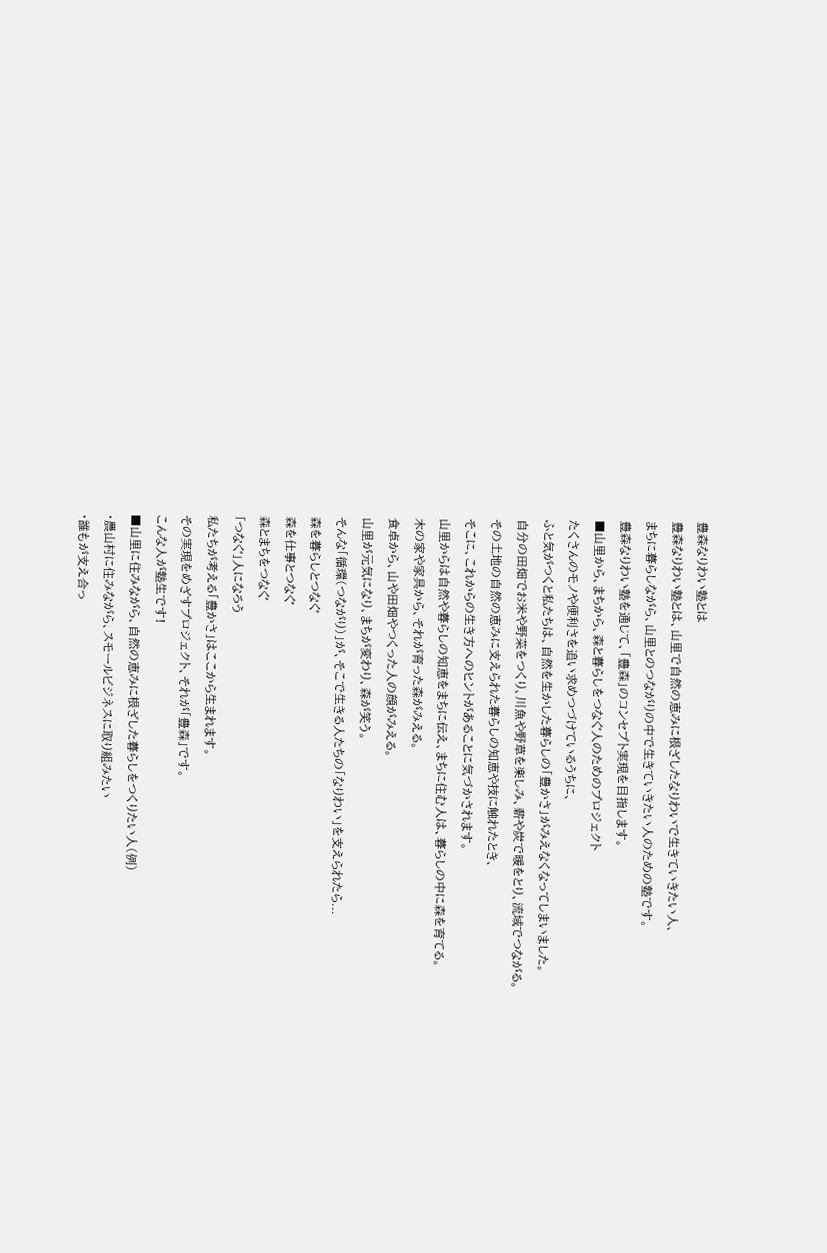豊森なりわい塾とは
豊森なりわい塾とは、山里で自然の恵みに根ざしたなりわいで生きていきたい人、
まちに暮らしながら、山里とのつながりの中で生きていきたい人のための塾です。
豊森なりわい塾を通じて、「豊森」のコンセプト実現を目指します。
■山里から、まちから、森と暮らしをつなぐ人のためのプロジェクト
たくさんのモノや便利さを追い求めつづけているうちに、
ふと気がつくと私たちは、自然を生かした暮らしの「豊かさ」がみえなくなってしまいました。
自分の田畑でお米や野菜をつくり、川魚や野草を楽しみ、薪や炭で暖をとり、流域でつながる。
その土地の自然の恵みに支えられた暮らしの知恵や技に触れたとき、
そこに、これからの生き方へのヒントがあることに気づかされます。
山里からは自然や暮らしの知恵をまちに伝え、まちに住む人は、暮らしの中に森を育てる。
木の家や家具から、それが育った森がみえる。
食卓から、山や田畑やつくった人の顔がみえる。
山里が元気になり、まちが変わり、森が笑う。
そんな「循環(つながり)」が、そこで生きる人たちの「なりわい」を支えられたら...
森を暮らしとつなぐ
森を仕事とつなぐ
森とまちをつなぐ
「つなぐ」人になろう
私たちが考える「豊かさ」はここから生まれます。
その実現をめざすプロジェクト、それが「豊森」です。
こんな人が塾生です!
■山里に住みながら、自然の恵みに根ざした暮らしをつくりたい人(例)
・農山村に住みながら、スモールビジネスに取り組みたい
・誰もが支え合っ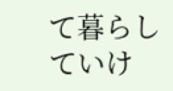て暮らしていけ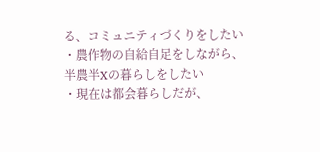る、コミュニティづくりをしたい
・農作物の自給自足をしながら、半農半Xの暮らしをしたい
・現在は都会暮らしだが、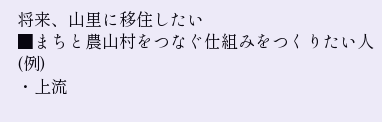将来、山里に移住したい
■まちと農山村をつなぐ仕組みをつくりたい人
(例)
・上流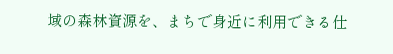域の森林資源を、まちで身近に利用できる仕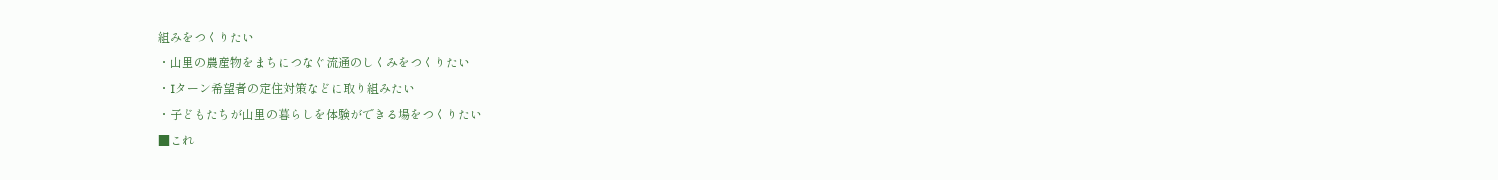組みをつくりたい
・山里の農産物をまちにつなぐ流通のしくみをつくりたい
・Iターン希望者の定住対策などに取り組みたい
・子どもたちが山里の暮らしを体験ができる場をつくりたい
■これ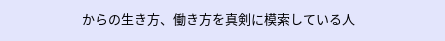からの生き方、働き方を真剣に模索している人